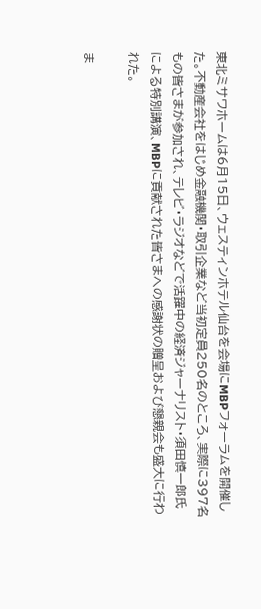東北ミサワホームは6月15日、ウェスティンホテル仙台を会場にMBPフォーラムを開催した。不動産会社をはじめ金融機関・取引企業など当初定員250名のところ、実際に397名もの皆さまが参加され、テレビ・ラジオなどで活躍中の経済ジャーナリスト・須田慎一郎氏による特別講演、MBPに貢献された皆さまへの感謝状の贈呈および懇親会も盛大に行われた。

ま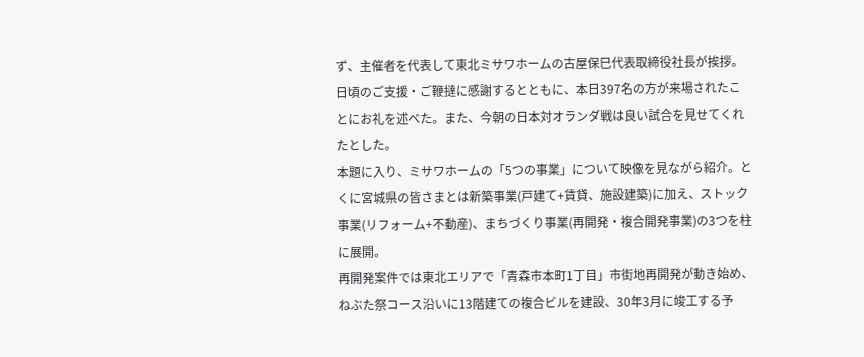ず、主催者を代表して東北ミサワホームの古屋保巳代表取締役社長が挨拶。日頃のご支援・ご鞭撻に感謝するとともに、本日397名の方が来場されたことにお礼を述べた。また、今朝の日本対オランダ戦は良い試合を見せてくれたとした。
本題に入り、ミサワホームの「5つの事業」について映像を見ながら紹介。とくに宮城県の皆さまとは新築事業(戸建て+賃貸、施設建築)に加え、ストック事業(リフォーム+不動産)、まちづくり事業(再開発・複合開発事業)の3つを柱に展開。
再開発案件では東北エリアで「青森市本町1丁目」市街地再開発が動き始め、ねぶた祭コース沿いに13階建ての複合ビルを建設、30年3月に竣工する予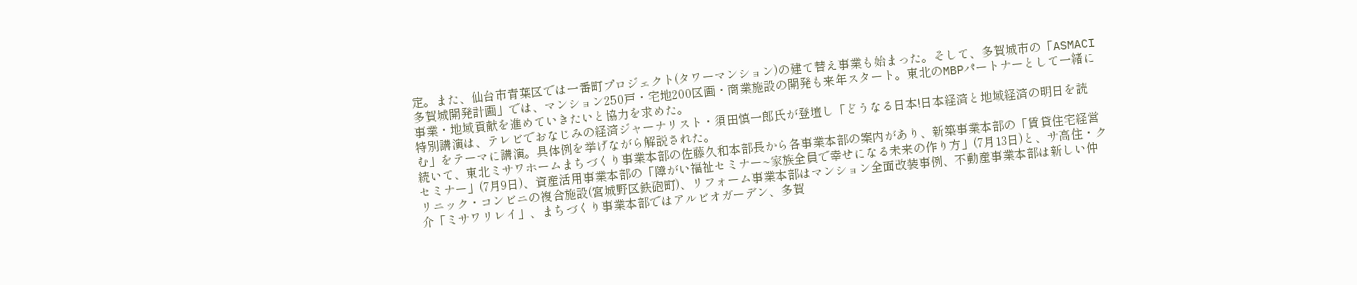定。また、仙台市青葉区では一番町プロジェクト(タワーマンション)の建て替え事業も始まった。そして、多賀城市の「ASMACI多賀城開発計画」では、マンション250戸・宅地200区画・商業施設の開発も来年スタート。東北のMBPパートナーとして一緒に事業・地域貢献を進めていきたいと協力を求めた。
特別講演は、テレビでおなじみの経済ジャーナリスト・須田慎一郎氏が登壇し「どうなる日本!日本経済と地域経済の明日を読む」をテーマに講演。具体例を挙げながら解説された。
続いて、東北ミサワホームまちづくり事業本部の佐藤久和本部長から各事業本部の案内があり、新築事業本部の「賃貸住宅経営セミナー」(7月9日)、資産活用事業本部の「障がい福祉セミナー~家族全員で幸せになる未来の作り方」(7月13日)と、サ高住・クリニック・コンビニの複合施設(宮城野区鉄砲町)、リフォーム事業本部はマンション全面改装事例、不動産事業本部は新しい仲介「ミサワリレイ」、まちづくり事業本部ではアルビオガーデン、多賀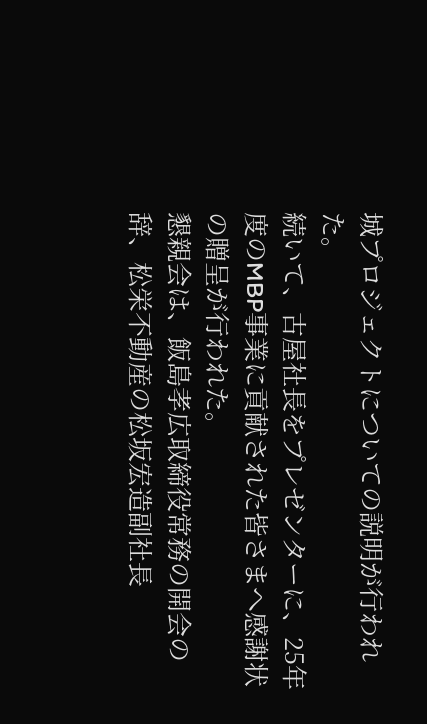城プロジェクトについての説明が行われた。
続いて、古屋社長をプレゼンターに、25年度のMBP事業に貢献された皆さまへ感謝状の贈呈が行われた。
懇親会は、飯島孝広取締役常務の開会の辞、松栄不動産の松坂宏造副社長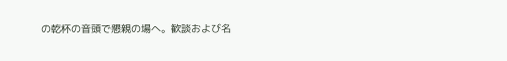の乾杯の音頭で懇親の場へ。歓談および名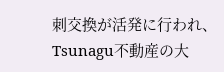刺交換が活発に行われ、Tsunagu不動産の大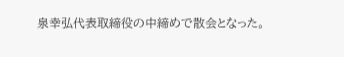泉幸弘代表取締役の中締めで散会となった。